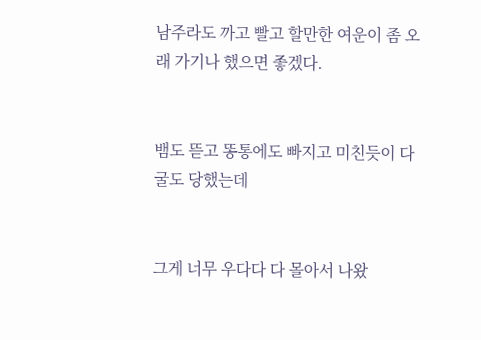남주라도 까고 빨고 할만한 여운이 좀 오래 가기나 했으면 좋겠다.


뱀도 뜯고 똥통에도 빠지고 미친듯이 다굴도 당했는데


그게 너무 우다다 다 몰아서 나왔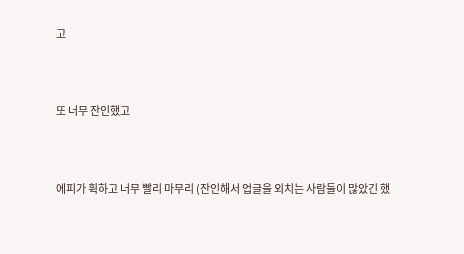고


또 너무 잔인했고


에피가 휙하고 너무 빨리 마무리 (잔인해서 업글을 외치는 사람들이 많았긴 했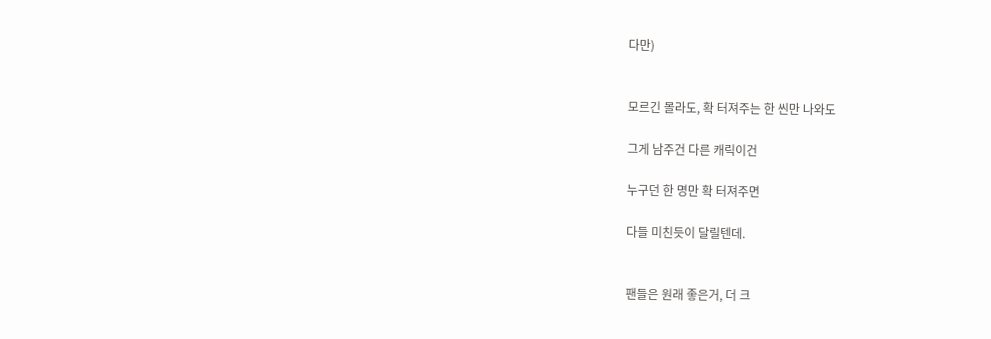다만)


모르긴 몰라도, 확 터져주는 한 씬만 나와도

그게 남주건 다른 캐릭이건

누구던 한 명만 확 터져주면

다들 미친듯이 달릴텐데.


팬들은 원래 좋은거, 더 크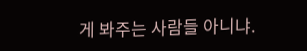게 봐주는 사람들 아니냐.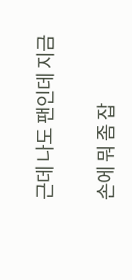근데 나도 팬인데 지금

손에 뭐 좀 잡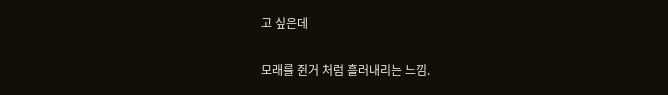고 싶은데

모래를 쥔거 처럼 흘러내리는 느낌.